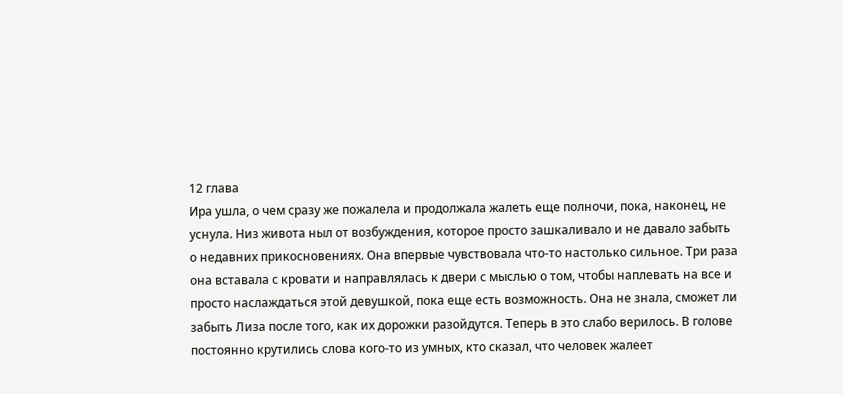12 глава
Ира ушла, о чем сразу же пожалела и продолжала жалеть еще полночи, пока, наконец, не уснула. Низ живота ныл от возбуждения, которое просто зашкаливало и не давало забыть о недавних прикосновениях. Она впервые чувствовала что-то настолько сильное. Три раза она вставала с кровати и направлялась к двери с мыслью о том, чтобы наплевать на все и просто наслаждаться этой девушкой, пока еще есть возможность. Она не знала, сможет ли забыть Лиза после того, как их дорожки разойдутся. Теперь в это слабо верилось. В голове постоянно крутились слова кого-то из умных, кто сказал, что человек жалеет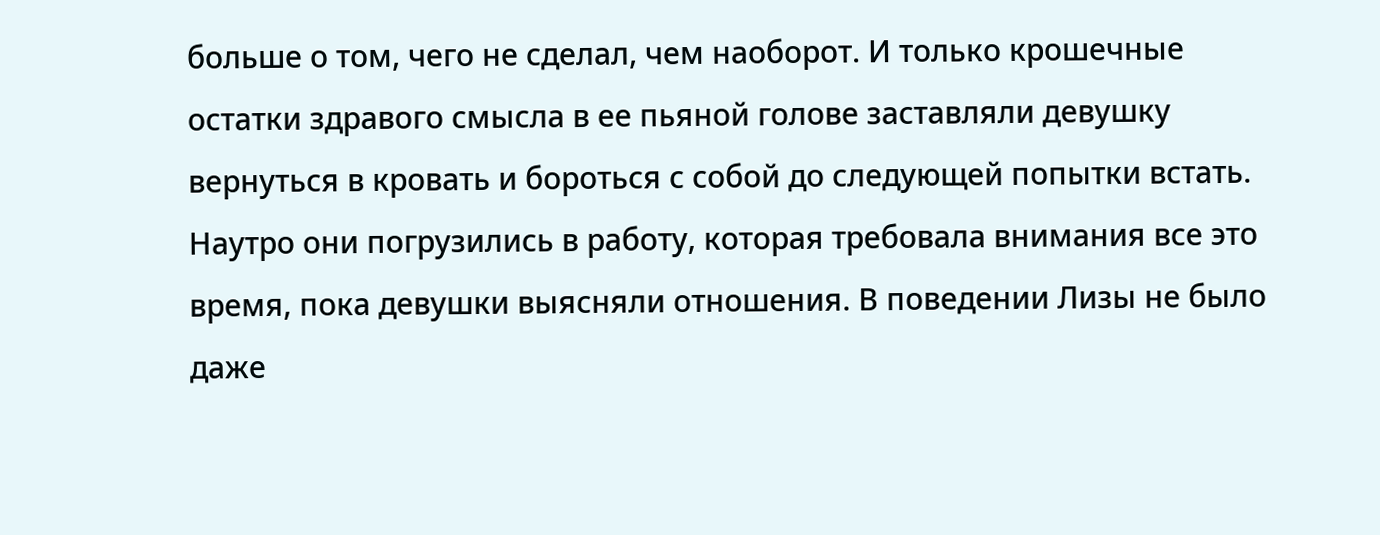больше о том, чего не сделал, чем наоборот. И только крошечные остатки здравого смысла в ее пьяной голове заставляли девушку вернуться в кровать и бороться с собой до следующей попытки встать.
Наутро они погрузились в работу, которая требовала внимания все это время, пока девушки выясняли отношения. В поведении Лизы не было даже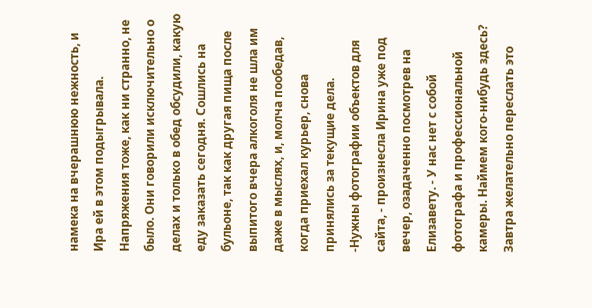намека на вчерашнюю нежность, и Ира ей в этом подыгрывала. Напряжения тоже, как ни странно, не было. Они говорили исключительно о делах и только в обед обсудили, какую еду заказать сегодня. Сошлись на бульоне, так как другая пища после выпитого вчера алкоголя не шла им даже в мыслях, и, молча пообедав, когда приехал курьер, снова принялись за текущие дела.
-Нужны фотографии объектов для сайта, - произнесла Ирина уже под вечер, озадаченно посмотрев на Елизавету. - У нас нет с собой фотографа и профессиональной камеры. Наймем кого-нибудь здесь? Завтра желательно переслать это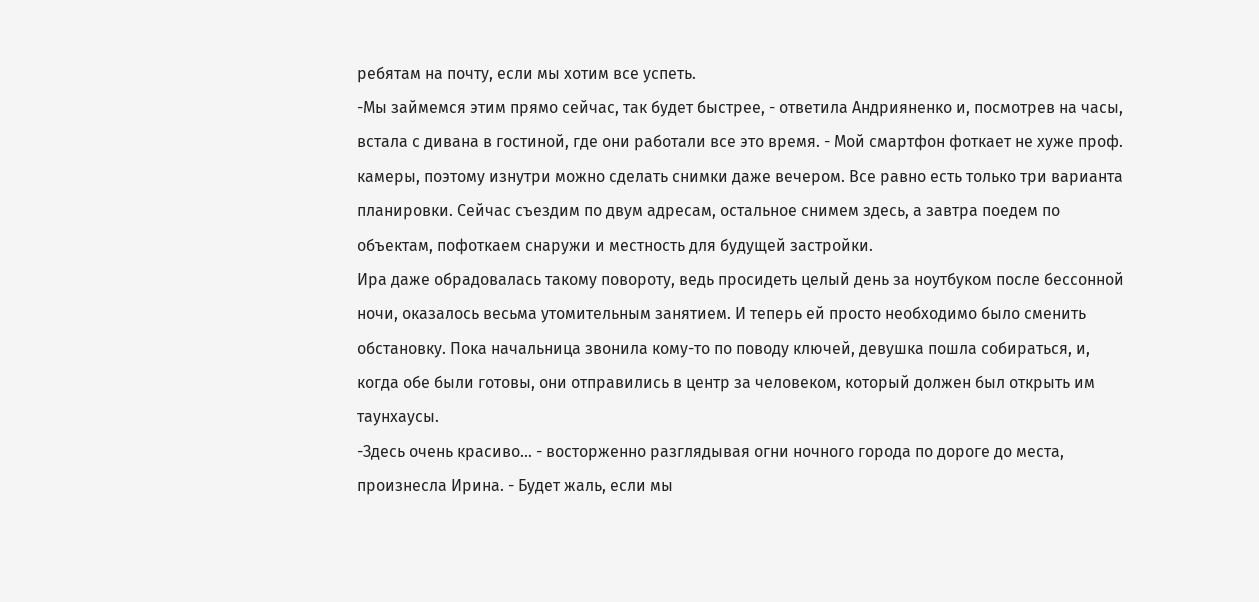ребятам на почту, если мы хотим все успеть.
-Мы займемся этим прямо сейчас, так будет быстрее, - ответила Андрияненко и, посмотрев на часы, встала с дивана в гостиной, где они работали все это время. - Мой смартфон фоткает не хуже проф. камеры, поэтому изнутри можно сделать снимки даже вечером. Все равно есть только три варианта планировки. Сейчас съездим по двум адресам, остальное снимем здесь, а завтра поедем по объектам, пофоткаем снаружи и местность для будущей застройки.
Ира даже обрадовалась такому повороту, ведь просидеть целый день за ноутбуком после бессонной ночи, оказалось весьма утомительным занятием. И теперь ей просто необходимо было сменить обстановку. Пока начальница звонила кому-то по поводу ключей, девушка пошла собираться, и, когда обе были готовы, они отправились в центр за человеком, который должен был открыть им таунхаусы.
-Здесь очень красиво... - восторженно разглядывая огни ночного города по дороге до места, произнесла Ирина. - Будет жаль, если мы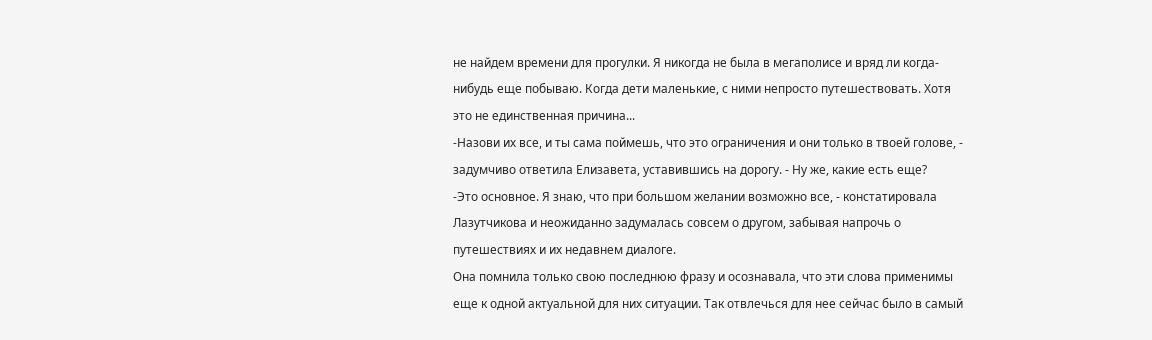не найдем времени для прогулки. Я никогда не была в мегаполисе и вряд ли когда-нибудь еще побываю. Когда дети маленькие, с ними непросто путешествовать. Хотя это не единственная причина...
-Назови их все, и ты сама поймешь, что это ограничения и они только в твоей голове, - задумчиво ответила Елизавета, уставившись на дорогу. - Ну же, какие есть еще?
-Это основное. Я знаю, что при большом желании возможно все, - констатировала Лазутчикова и неожиданно задумалась совсем о другом, забывая напрочь о путешествиях и их недавнем диалоге.
Она помнила только свою последнюю фразу и осознавала, что эти слова применимы еще к одной актуальной для них ситуации. Так отвлечься для нее сейчас было в самый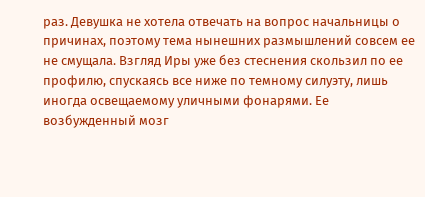раз. Девушка не хотела отвечать на вопрос начальницы о причинах, поэтому тема нынешних размышлений совсем ее не смущала. Взгляд Иры уже без стеснения скользил по ее профилю, спускаясь все ниже по темному силуэту, лишь иногда освещаемому уличными фонарями. Ее возбужденный мозг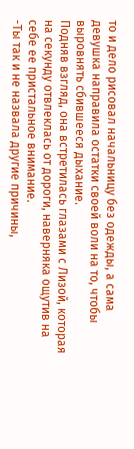то и дело рисовал начальницу без одежды, а сама девушка направила остатки своей воли на то, чтобы выровнять сбившееся дыхание.
Подняв взгляд, она встретилась глазами с Лизой, которая на секунду отвлеклась от дороги, наверняка ощутив на себе ее пристальное внимание.
-Ты так и не назвала другие причины,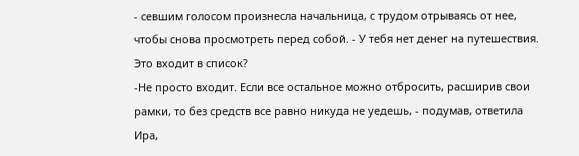- севшим голосом произнесла начальница, с трудом отрываясь от нее, чтобы снова просмотреть перед собой. - У тебя нет денег на путешествия. Это входит в список?
-Не просто входит. Если все остальное можно отбросить, расширив свои рамки, то без средств все равно никуда не уедешь, - подумав, ответила Ира,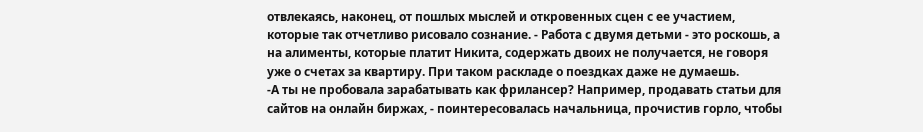отвлекаясь, наконец, от пошлых мыслей и откровенных сцен с ее участием, которые так отчетливо рисовало сознание. - Работа с двумя детьми - это роскошь, а на алименты, которые платит Никита, содержать двоих не получается, не говоря уже о счетах за квартиру. При таком раскладе о поездках даже не думаешь.
-А ты не пробовала зарабатывать как фрилансер? Например, продавать статьи для сайтов на онлайн биржах, - поинтересовалась начальница, прочистив горло, чтобы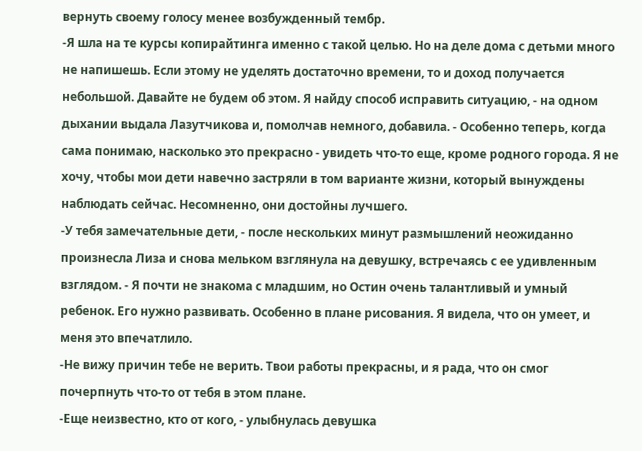вернуть своему голосу менее возбужденный тембр.
-Я шла на те курсы копирайтинга именно с такой целью. Но на деле дома с детьми много не напишешь. Если этому не уделять достаточно времени, то и доход получается небольшой. Давайте не будем об этом. Я найду способ исправить ситуацию, - на одном дыхании выдала Лазутчикова и, помолчав немного, добавила. - Особенно теперь, когда сама понимаю, насколько это прекрасно - увидеть что-то еще, кроме родного города. Я не хочу, чтобы мои дети навечно застряли в том варианте жизни, который вынуждены наблюдать сейчас. Несомненно, они достойны лучшего.
-У тебя замечательные дети, - после нескольких минут размышлений неожиданно произнесла Лиза и снова мельком взглянула на девушку, встречаясь с ее удивленным взглядом. - Я почти не знакома с младшим, но Остин очень талантливый и умный ребенок. Его нужно развивать. Особенно в плане рисования. Я видела, что он умеет, и меня это впечатлило.
-Не вижу причин тебе не верить. Твои работы прекрасны, и я рада, что он смог почерпнуть что-то от тебя в этом плане.
-Еще неизвестно, кто от кого, - улыбнулась девушка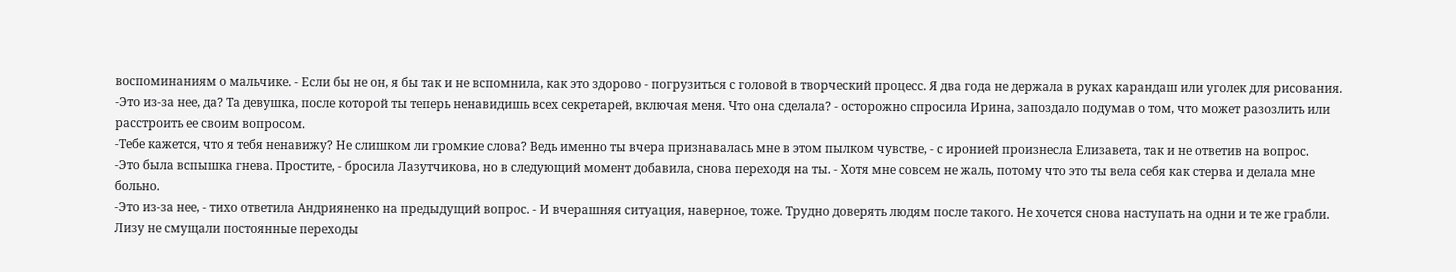воспоминаниям о мальчике. - Если бы не он, я бы так и не вспомнила, как это здорово - погрузиться с головой в творческий процесс. Я два года не держала в руках карандаш или уголек для рисования.
-Это из-за нее, да? Та девушка, после которой ты теперь ненавидишь всех секретарей, включая меня. Что она сделала? - осторожно спросила Ирина, запоздало подумав о том, что может разозлить или расстроить ее своим вопросом.
-Тебе кажется, что я тебя ненавижу? Не слишком ли громкие слова? Ведь именно ты вчера признавалась мне в этом пылком чувстве, - с иронией произнесла Елизавета, так и не ответив на вопрос.
-Это была вспышка гнева. Простите, - бросила Лазутчикова, но в следующий момент добавила, снова переходя на ты. - Хотя мне совсем не жаль, потому что это ты вела себя как стерва и делала мне больно.
-Это из-за нее, - тихо ответила Андрияненко на предыдущий вопрос. - И вчерашняя ситуация, наверное, тоже. Трудно доверять людям после такого. Не хочется снова наступать на одни и те же грабли.
Лизу не смущали постоянные переходы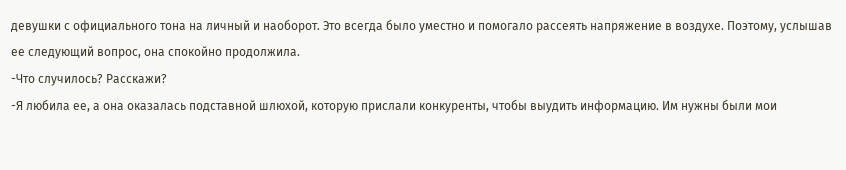девушки с официального тона на личный и наоборот. Это всегда было уместно и помогало рассеять напряжение в воздухе. Поэтому, услышав ее следующий вопрос, она спокойно продолжила.
-Что случилось? Расскажи?
-Я любила ее, а она оказалась подставной шлюхой, которую прислали конкуренты, чтобы выудить информацию. Им нужны были мои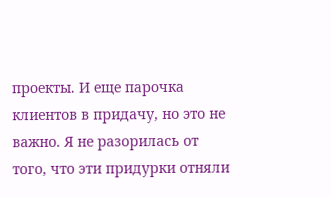проекты. И еще парочка клиентов в придачу, но это не важно. Я не разорилась от того, что эти придурки отняли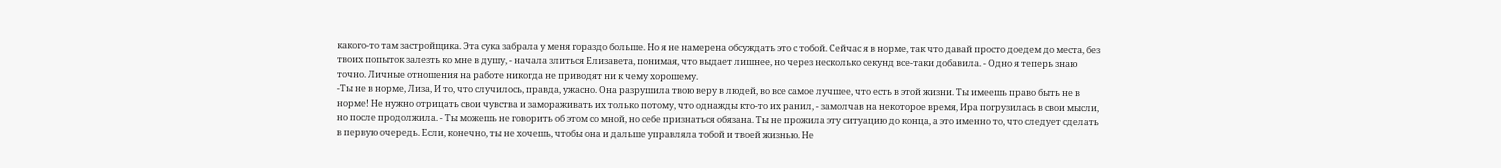какого-то там застройщика. Эта сука забрала у меня гораздо больше. Но я не намерена обсуждать это с тобой. Сейчас я в норме, так что давай просто доедем до места, без твоих попыток залезть ко мне в душу, - начала злиться Елизавета, понимая, что выдает лишнее, но через несколько секунд все-таки добавила. - Одно я теперь знаю точно. Личные отношения на работе никогда не приводят ни к чему хорошему.
-Ты не в норме, Лиза, И то, что случилось, правда, ужасно. Она разрушила твою веру в людей, во все самое лучшее, что есть в этой жизни. Ты имеешь право быть не в норме! Не нужно отрицать свои чувства и замораживать их только потому, что однажды кто-то их ранил, - замолчав на некоторое время, Ира погрузилась в свои мысли, но после продолжила. - Ты можешь не говорить об этом со мной, но себе признаться обязана. Ты не прожила эту ситуацию до конца, а это именно то, что следует сделать в первую очередь. Если, конечно, ты не хочешь, чтобы она и дальше управляла тобой и твоей жизнью. Не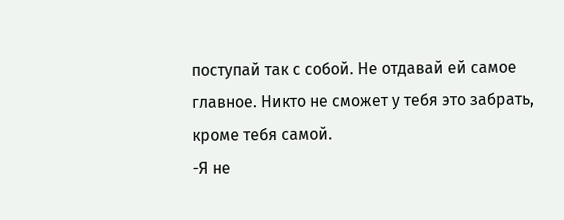поступай так с собой. Не отдавай ей самое главное. Никто не сможет у тебя это забрать, кроме тебя самой.
-Я не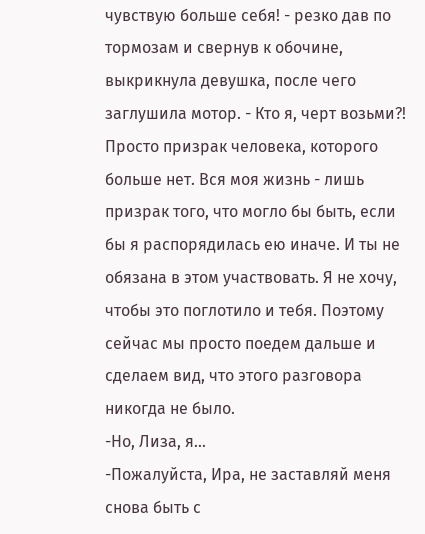чувствую больше себя! - резко дав по тормозам и свернув к обочине, выкрикнула девушка, после чего заглушила мотор. - Кто я, черт возьми?! Просто призрак человека, которого больше нет. Вся моя жизнь - лишь призрак того, что могло бы быть, если бы я распорядилась ею иначе. И ты не обязана в этом участвовать. Я не хочу, чтобы это поглотило и тебя. Поэтому сейчас мы просто поедем дальше и сделаем вид, что этого разговора никогда не было.
-Но, Лиза, я...
-Пожалуйста, Ира, не заставляй меня снова быть с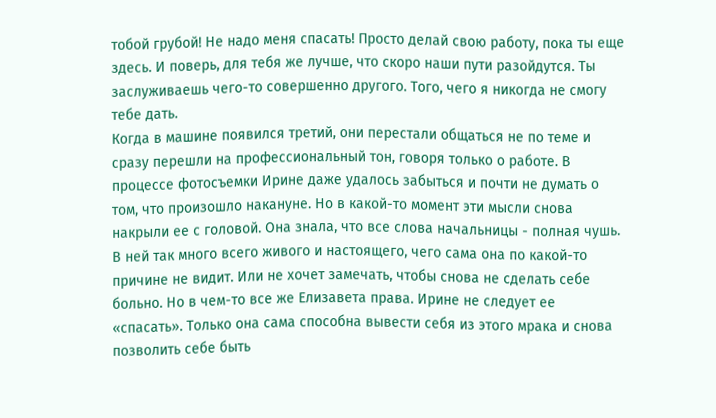тобой грубой! Не надо меня спасать! Просто делай свою работу, пока ты еще здесь. И поверь, для тебя же лучше, что скоро наши пути разойдутся. Ты заслуживаешь чего-то совершенно другого. Того, чего я никогда не смогу тебе дать.
Когда в машине появился третий, они перестали общаться не по теме и сразу перешли на профессиональный тон, говоря только о работе. В процессе фотосъемки Ирине даже удалось забыться и почти не думать о том, что произошло накануне. Но в какой-то момент эти мысли снова накрыли ее с головой. Она знала, что все слова начальницы - полная чушь. В ней так много всего живого и настоящего, чего сама она по какой-то причине не видит. Или не хочет замечать, чтобы снова не сделать себе больно. Но в чем-то все же Елизавета права. Ирине не следует ее «спасать». Только она сама способна вывести себя из этого мрака и снова позволить себе быть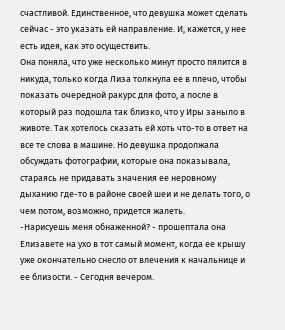счастливой. Единственное, что девушка может сделать сейчас - это указать ей направление. И, кажется, у нее есть идея, как это осуществить.
Она поняла, что уже несколько минут просто пялится в никуда, только когда Лиза толкнула ее в плечо, чтобы показать очередной ракурс для фото, а после в который раз подошла так близко, что у Иры заныло в животе. Так хотелось сказать ей хоть что-то в ответ на все те слова в машине. Но девушка продолжала обсуждать фотографии, которые она показывала, стараясь не придавать значения ее неровному дыханию где-то в районе своей шеи и не делать того, о чем потом, возможно, придется жалеть.
-Нарисуешь меня обнаженной? - прошептала она Елизавете на ухо в тот самый момент, когда ее крышу уже окончательно снесло от влечения к начальнице и ее близости. - Сегодня вечером.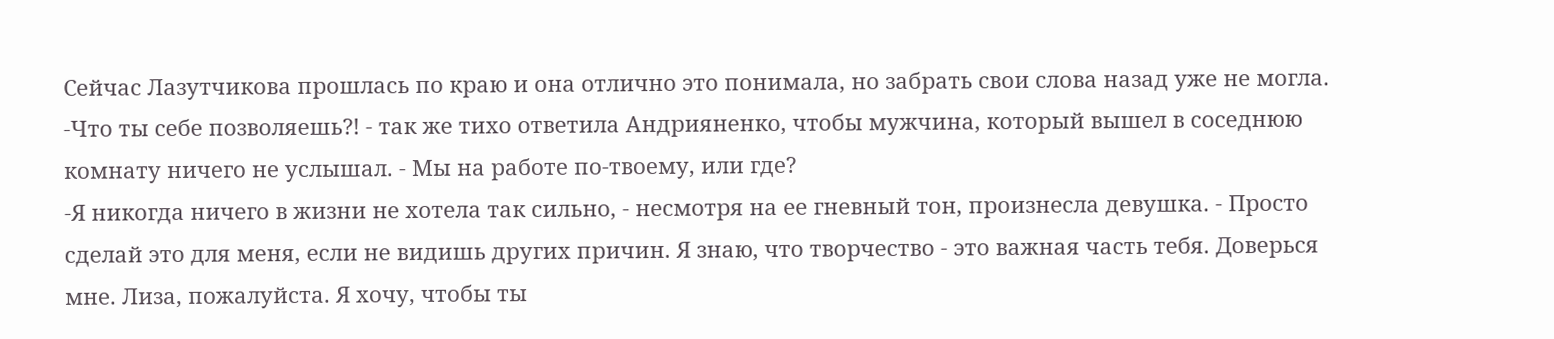Сейчас Лазутчикова прошлась по краю и она отлично это понимала, но забрать свои слова назад уже не могла.
-Что ты себе позволяешь?! - так же тихо ответила Андрияненко, чтобы мужчина, который вышел в соседнюю комнату ничего не услышал. - Мы на работе по-твоему, или где?
-Я никогда ничего в жизни не хотела так сильно, - несмотря на ее гневный тон, произнесла девушка. - Просто сделай это для меня, если не видишь других причин. Я знаю, что творчество - это важная часть тебя. Доверься мне. Лиза, пожалуйста. Я хочу, чтобы ты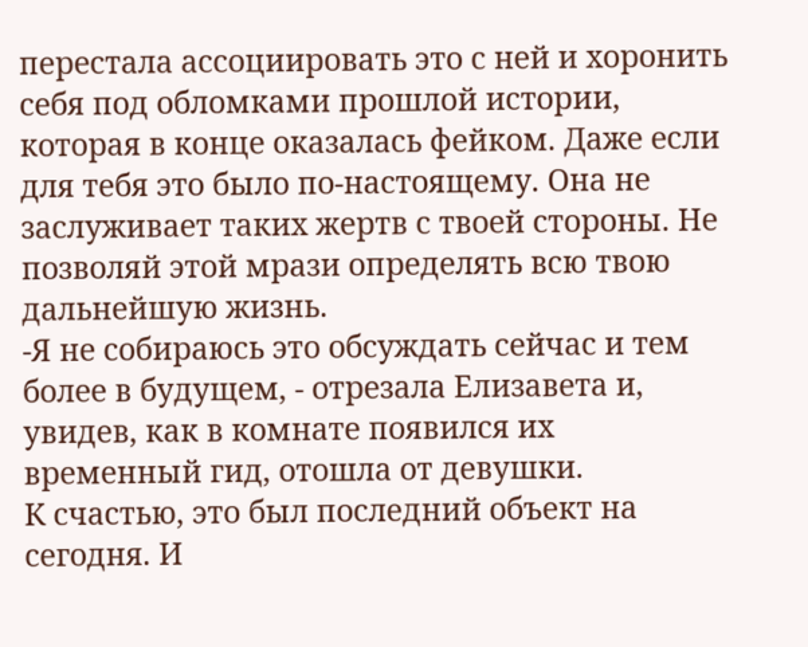перестала ассоциировать это с ней и хоронить себя под обломками прошлой истории, которая в конце оказалась фейком. Даже если для тебя это было по-настоящему. Она не заслуживает таких жертв с твоей стороны. Не позволяй этой мрази определять всю твою дальнейшую жизнь.
-Я не собираюсь это обсуждать сейчас и тем более в будущем, - отрезала Елизавета и, увидев, как в комнате появился их временный гид, отошла от девушки.
К счастью, это был последний объект на сегодня. И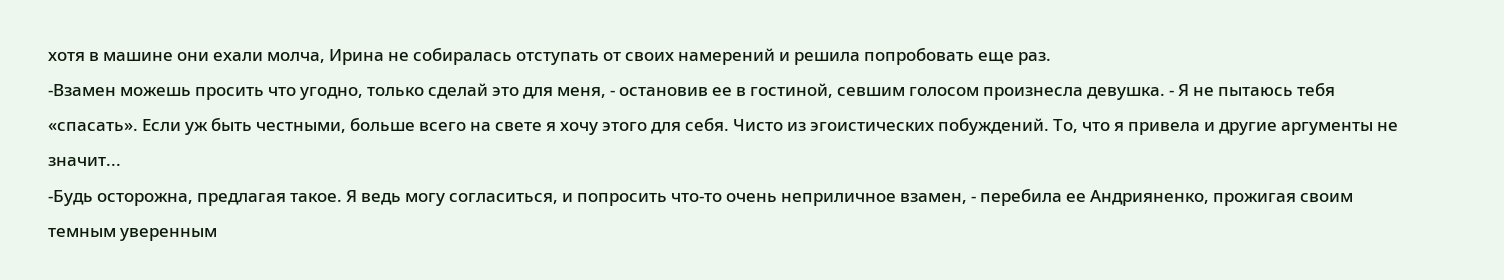хотя в машине они ехали молча, Ирина не собиралась отступать от своих намерений и решила попробовать еще раз.
-Взамен можешь просить что угодно, только сделай это для меня, - остановив ее в гостиной, севшим голосом произнесла девушка. - Я не пытаюсь тебя «спасать». Если уж быть честными, больше всего на свете я хочу этого для себя. Чисто из эгоистических побуждений. То, что я привела и другие аргументы не значит...
-Будь осторожна, предлагая такое. Я ведь могу согласиться, и попросить что-то очень неприличное взамен, - перебила ее Андрияненко, прожигая своим темным уверенным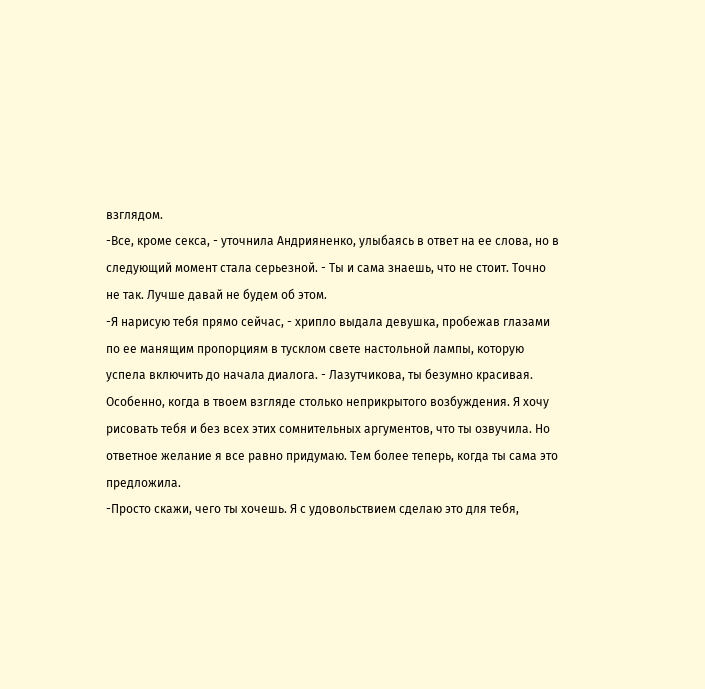взглядом.
-Все, кроме секса, - уточнила Андрияненко, улыбаясь в ответ на ее слова, но в следующий момент стала серьезной. - Ты и сама знаешь, что не стоит. Точно не так. Лучше давай не будем об этом.
-Я нарисую тебя прямо сейчас, - хрипло выдала девушка, пробежав глазами по ее манящим пропорциям в тусклом свете настольной лампы, которую успела включить до начала диалога. - Лазутчикова, ты безумно красивая. Особенно, когда в твоем взгляде столько неприкрытого возбуждения. Я хочу рисовать тебя и без всех этих сомнительных аргументов, что ты озвучила. Но ответное желание я все равно придумаю. Тем более теперь, когда ты сама это предложила.
-Просто скажи, чего ты хочешь. Я с удовольствием сделаю это для тебя,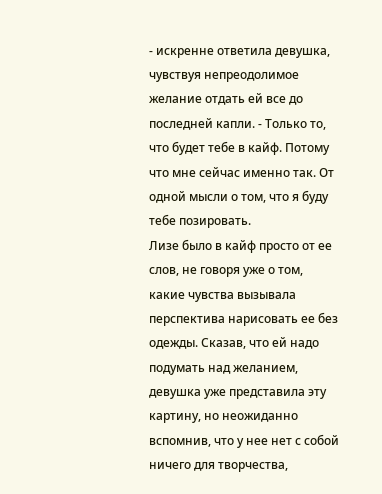- искренне ответила девушка, чувствуя непреодолимое желание отдать ей все до последней капли. - Только то, что будет тебе в кайф. Потому что мне сейчас именно так. От одной мысли о том, что я буду тебе позировать.
Лизе было в кайф просто от ее слов, не говоря уже о том, какие чувства вызывала перспектива нарисовать ее без одежды. Сказав, что ей надо подумать над желанием, девушка уже представила эту картину, но неожиданно вспомнив, что у нее нет с собой ничего для творчества,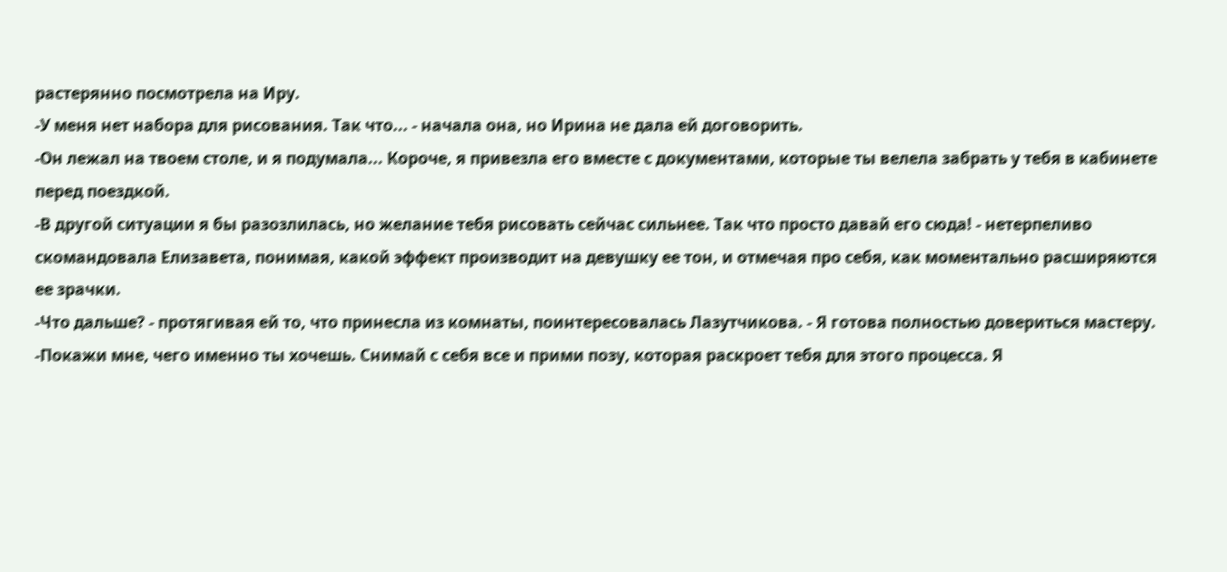растерянно посмотрела на Иру.
-У меня нет набора для рисования. Так что... - начала она, но Ирина не дала ей договорить.
-Он лежал на твоем столе, и я подумала... Короче, я привезла его вместе с документами, которые ты велела забрать у тебя в кабинете перед поездкой.
-В другой ситуации я бы разозлилась, но желание тебя рисовать сейчас сильнее. Так что просто давай его сюда! - нетерпеливо скомандовала Елизавета, понимая, какой эффект производит на девушку ее тон, и отмечая про себя, как моментально расширяются ее зрачки.
-Что дальше? - протягивая ей то, что принесла из комнаты, поинтересовалась Лазутчикова. - Я готова полностью довериться мастеру.
-Покажи мне, чего именно ты хочешь. Снимай с себя все и прими позу, которая раскроет тебя для этого процесса. Я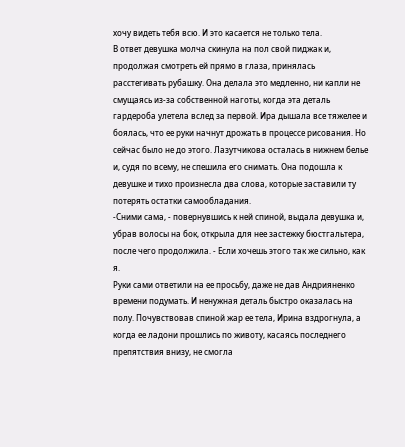хочу видеть тебя всю. И это касается не только тела.
В ответ девушка молча скинула на пол свой пиджак и, продолжая смотреть ей прямо в глаза, принялась расстегивать рубашку. Она делала это медленно, ни капли не смущаясь из-за собственной наготы, когда эта деталь гардероба улетела вслед за первой. Ира дышала все тяжелее и боялась, что ее руки начнут дрожать в процессе рисования. Но сейчас было не до этого. Лазутчикова осталась в нижнем белье и, судя по всему, не спешила его снимать. Она подошла к девушке и тихо произнесла два слова, которые заставили ту потерять остатки самообладания.
-Сними сама, - повернувшись к ней спиной, выдала девушка и, убрав волосы на бок, открыла для нее застежку бюстгальтера, после чего продолжила. - Если хочешь этого так же сильно, как я.
Руки сами ответили на ее просьбу, даже не дав Андрияненко времени подумать. И ненужная деталь быстро оказалась на полу. Почувствовав спиной жар ее тела, Ирина вздрогнула, а когда ее ладони прошлись по животу, касаясь последнего препятствия внизу, не смогла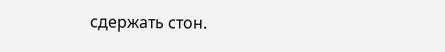сдержать стон.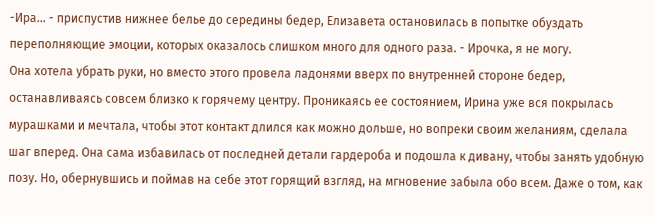-Ира... - приспустив нижнее белье до середины бедер, Елизавета остановилась в попытке обуздать переполняющие эмоции, которых оказалось слишком много для одного раза. - Ирочка, я не могу.
Она хотела убрать руки, но вместо этого провела ладонями вверх по внутренней стороне бедер, останавливаясь совсем близко к горячему центру. Проникаясь ее состоянием, Ирина уже вся покрылась мурашками и мечтала, чтобы этот контакт длился как можно дольше, но вопреки своим желаниям, сделала шаг вперед. Она сама избавилась от последней детали гардероба и подошла к дивану, чтобы занять удобную позу. Но, обернувшись и поймав на себе этот горящий взгляд, на мгновение забыла обо всем. Даже о том, как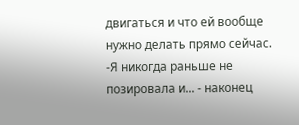двигаться и что ей вообще нужно делать прямо сейчас.
-Я никогда раньше не позировала и... - наконец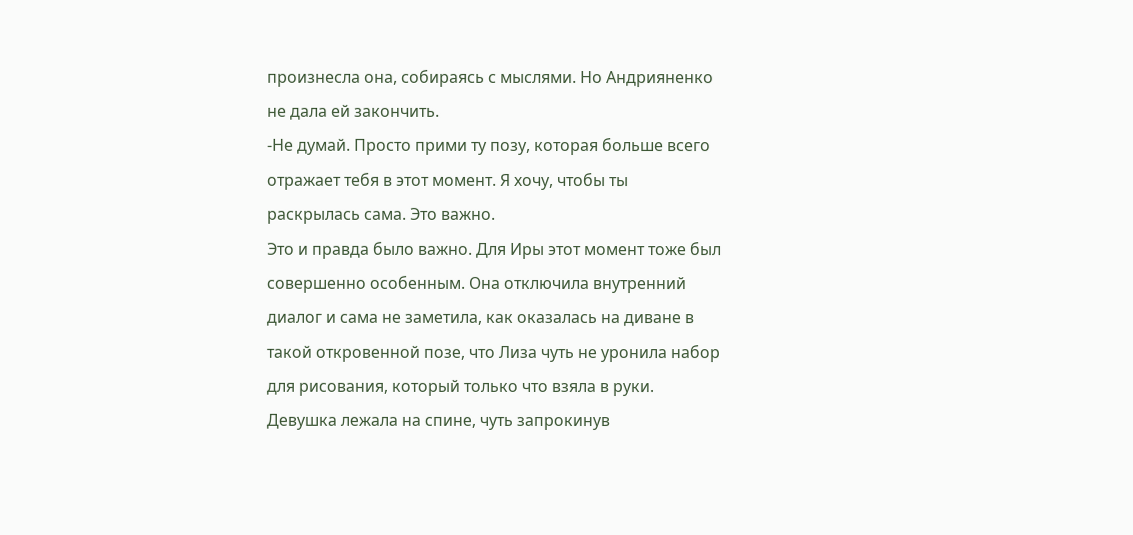произнесла она, собираясь с мыслями. Но Андрияненко не дала ей закончить.
-Не думай. Просто прими ту позу, которая больше всего отражает тебя в этот момент. Я хочу, чтобы ты раскрылась сама. Это важно.
Это и правда было важно. Для Иры этот момент тоже был совершенно особенным. Она отключила внутренний диалог и сама не заметила, как оказалась на диване в такой откровенной позе, что Лиза чуть не уронила набор для рисования, который только что взяла в руки. Девушка лежала на спине, чуть запрокинув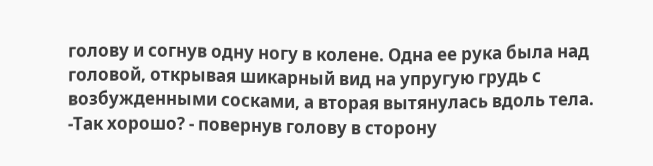голову и согнув одну ногу в колене. Одна ее рука была над головой, открывая шикарный вид на упругую грудь с возбужденными сосками, а вторая вытянулась вдоль тела.
-Так хорошо? - повернув голову в сторону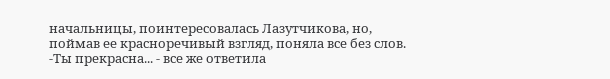начальницы, поинтересовалась Лазутчикова, но, поймав ее красноречивый взгляд, поняла все без слов.
-Ты прекрасна... - все же ответила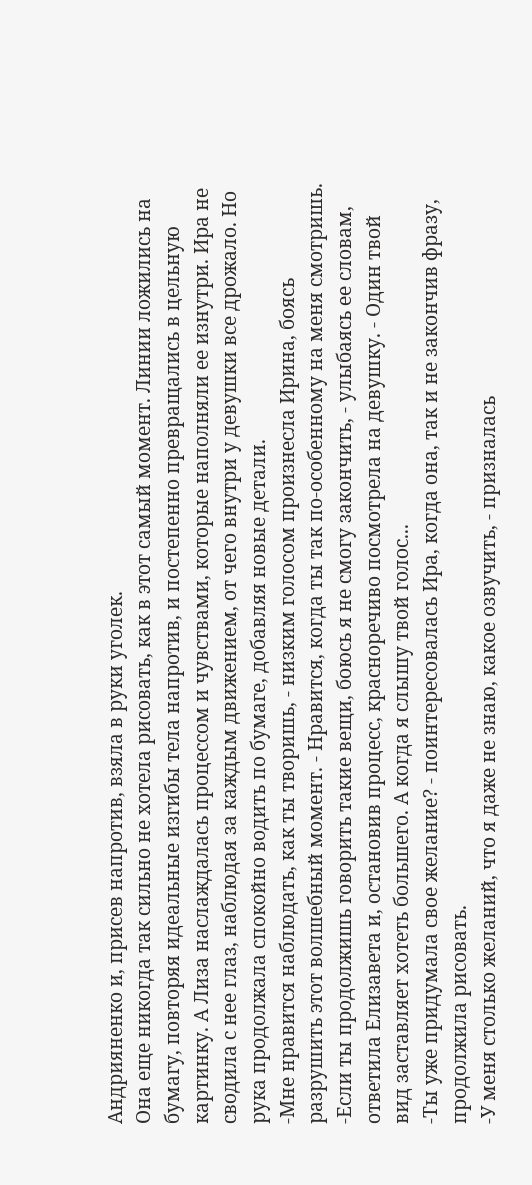Андрияненко и, присев напротив, взяла в руки уголек.
Она еще никогда так сильно не хотела рисовать, как в этот самый момент. Линии ложились на бумагу, повторяя идеальные изгибы тела напротив, и постепенно превращались в цельную картинку. А Лиза наслаждалась процессом и чувствами, которые наполняли ее изнутри. Ира не сводила с нее глаз, наблюдая за каждым движением, от чего внутри у девушки все дрожало. Но рука продолжала спокойно водить по бумаге, добавляя новые детали.
-Мне нравится наблюдать, как ты творишь, - низким голосом произнесла Ирина, боясь разрушить этот волшебный момент. - Нравится, когда ты так по-особенному на меня смотришь.
-Если ты продолжишь говорить такие вещи, боюсь я не смогу закончить, - улыбаясь ее словам, ответила Елизавета и, остановив процесс, красноречиво посмотрела на девушку. - Один твой вид заставляет хотеть большего. А когда я слышу твой голос...
-Ты уже придумала свое желание? - поинтересовалась Ира, когда она, так и не закончив фразу, продолжила рисовать.
-У меня столько желаний, что я даже не знаю, какое озвучить, - призналась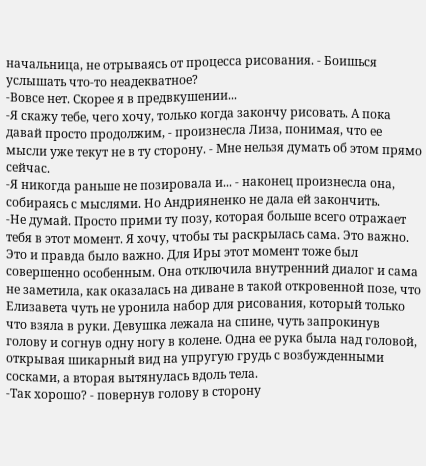начальница, не отрываясь от процесса рисования. - Боишься услышать что-то неадекватное?
-Вовсе нет. Скорее я в предвкушении...
-Я скажу тебе, чего хочу, только когда закончу рисовать. А пока давай просто продолжим, - произнесла Лиза, понимая, что ее мысли уже текут не в ту сторону. - Мне нельзя думать об этом прямо сейчас.
-Я никогда раньше не позировала и... - наконец произнесла она, собираясь с мыслями. Но Андрияненко не дала ей закончить.
-Не думай. Просто прими ту позу, которая больше всего отражает тебя в этот момент. Я хочу, чтобы ты раскрылась сама. Это важно.
Это и правда было важно. Для Иры этот момент тоже был совершенно особенным. Она отключила внутренний диалог и сама не заметила, как оказалась на диване в такой откровенной позе, что Елизавета чуть не уронила набор для рисования, который только что взяла в руки. Девушка лежала на спине, чуть запрокинув голову и согнув одну ногу в колене. Одна ее рука была над головой, открывая шикарный вид на упругую грудь с возбужденными сосками, а вторая вытянулась вдоль тела.
-Так хорошо? - повернув голову в сторону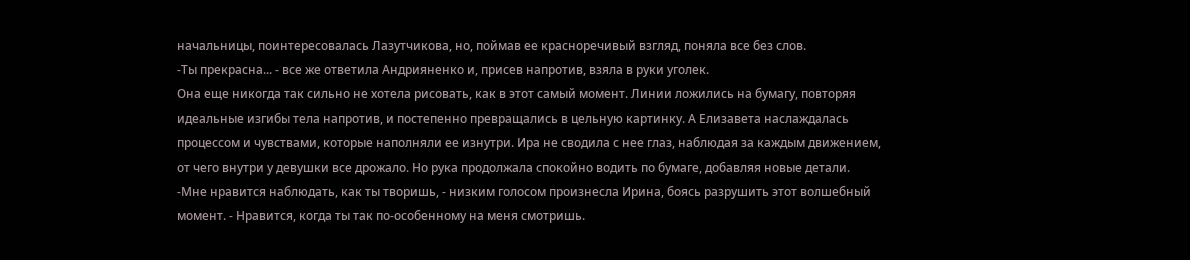начальницы, поинтересовалась Лазутчикова, но, поймав ее красноречивый взгляд, поняла все без слов.
-Ты прекрасна... - все же ответила Андрияненко и, присев напротив, взяла в руки уголек.
Она еще никогда так сильно не хотела рисовать, как в этот самый момент. Линии ложились на бумагу, повторяя идеальные изгибы тела напротив, и постепенно превращались в цельную картинку. А Елизавета наслаждалась процессом и чувствами, которые наполняли ее изнутри. Ира не сводила с нее глаз, наблюдая за каждым движением, от чего внутри у девушки все дрожало. Но рука продолжала спокойно водить по бумаге, добавляя новые детали.
-Мне нравится наблюдать, как ты творишь, - низким голосом произнесла Ирина, боясь разрушить этот волшебный момент. - Нравится, когда ты так по-особенному на меня смотришь.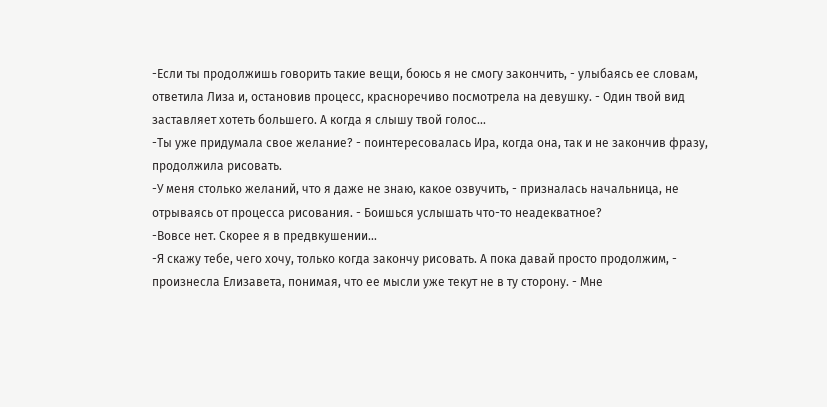-Если ты продолжишь говорить такие вещи, боюсь я не смогу закончить, - улыбаясь ее словам, ответила Лиза и, остановив процесс, красноречиво посмотрела на девушку. - Один твой вид заставляет хотеть большего. А когда я слышу твой голос...
-Ты уже придумала свое желание? - поинтересовалась Ира, когда она, так и не закончив фразу, продолжила рисовать.
-У меня столько желаний, что я даже не знаю, какое озвучить, - призналась начальница, не отрываясь от процесса рисования. - Боишься услышать что-то неадекватное?
-Вовсе нет. Скорее я в предвкушении...
-Я скажу тебе, чего хочу, только когда закончу рисовать. А пока давай просто продолжим, - произнесла Елизавета, понимая, что ее мысли уже текут не в ту сторону. - Мне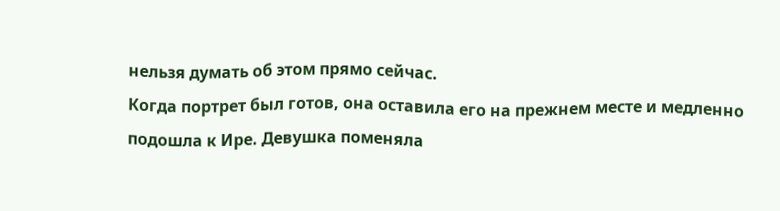нельзя думать об этом прямо сейчас.
Когда портрет был готов, она оставила его на прежнем месте и медленно подошла к Ире. Девушка поменяла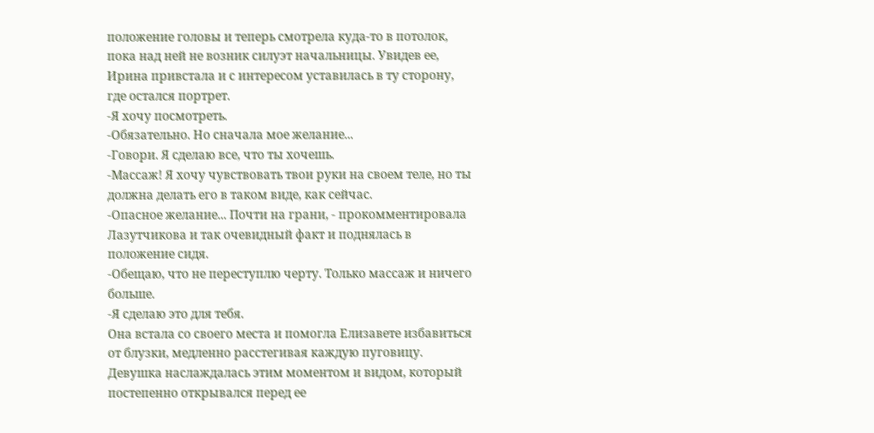положение головы и теперь смотрела куда-то в потолок, пока над ней не возник силуэт начальницы. Увидев ее, Ирина привстала и с интересом уставилась в ту сторону, где остался портрет.
-Я хочу посмотреть.
-Обязательно. Но сначала мое желание...
-Говори. Я сделаю все, что ты хочешь.
-Массаж! Я хочу чувствовать твои руки на своем теле, но ты должна делать его в таком виде, как сейчас.
-Опасное желание... Почти на грани, - прокомментировала Лазутчикова и так очевидный факт и поднялась в положение сидя.
-Обещаю, что не переступлю черту. Только массаж и ничего больше.
-Я сделаю это для тебя.
Она встала со своего места и помогла Елизавете избавиться от блузки, медленно расстегивая каждую пуговицу. Девушка наслаждалась этим моментом и видом, который постепенно открывался перед ее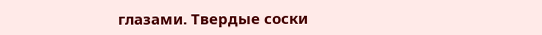глазами. Твердые соски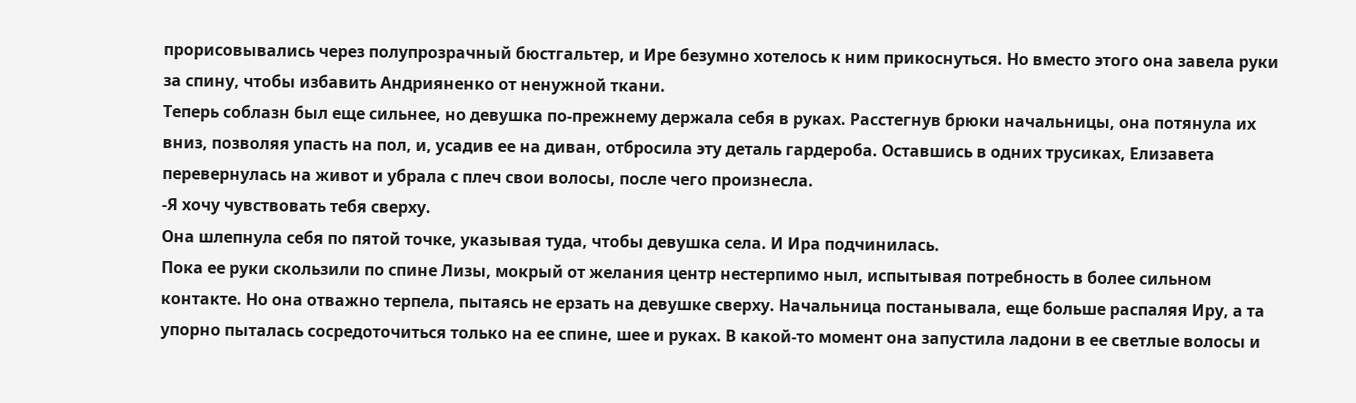прорисовывались через полупрозрачный бюстгальтер, и Ире безумно хотелось к ним прикоснуться. Но вместо этого она завела руки за спину, чтобы избавить Андрияненко от ненужной ткани.
Теперь соблазн был еще сильнее, но девушка по-прежнему держала себя в руках. Расстегнув брюки начальницы, она потянула их вниз, позволяя упасть на пол, и, усадив ее на диван, отбросила эту деталь гардероба. Оставшись в одних трусиках, Елизавета перевернулась на живот и убрала с плеч свои волосы, после чего произнесла.
-Я хочу чувствовать тебя сверху.
Она шлепнула себя по пятой точке, указывая туда, чтобы девушка села. И Ира подчинилась.
Пока ее руки скользили по спине Лизы, мокрый от желания центр нестерпимо ныл, испытывая потребность в более сильном контакте. Но она отважно терпела, пытаясь не ерзать на девушке сверху. Начальница постанывала, еще больше распаляя Иру, а та упорно пыталась сосредоточиться только на ее спине, шее и руках. В какой-то момент она запустила ладони в ее светлые волосы и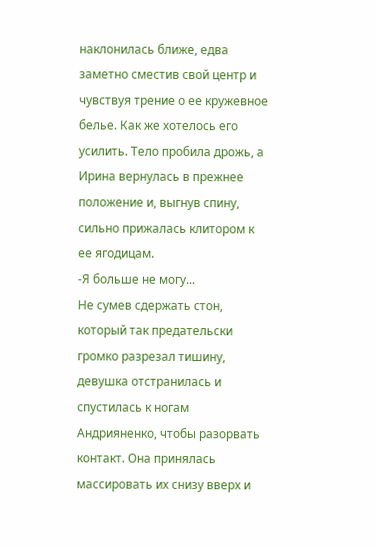наклонилась ближе, едва заметно сместив свой центр и чувствуя трение о ее кружевное белье. Как же хотелось его усилить. Тело пробила дрожь, а Ирина вернулась в прежнее положение и, выгнув спину, сильно прижалась клитором к ее ягодицам.
-Я больше не могу...
Не сумев сдержать стон, который так предательски громко разрезал тишину, девушка отстранилась и спустилась к ногам Андрияненко, чтобы разорвать контакт. Она принялась массировать их снизу вверх и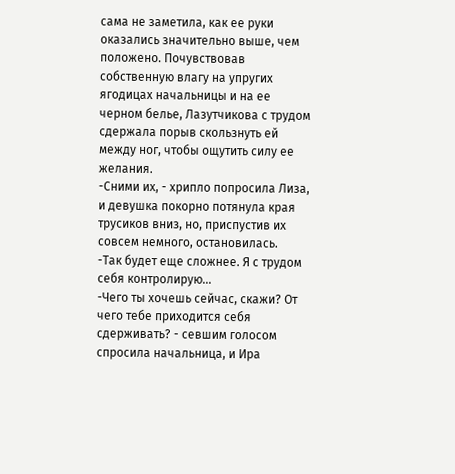сама не заметила, как ее руки оказались значительно выше, чем положено. Почувствовав собственную влагу на упругих ягодицах начальницы и на ее черном белье, Лазутчикова с трудом сдержала порыв скользнуть ей между ног, чтобы ощутить силу ее желания.
-Сними их, - хрипло попросила Лиза, и девушка покорно потянула края трусиков вниз, но, приспустив их совсем немного, остановилась.
-Так будет еще сложнее. Я с трудом себя контролирую...
-Чего ты хочешь сейчас, скажи? От чего тебе приходится себя сдерживать? - севшим голосом спросила начальница, и Ира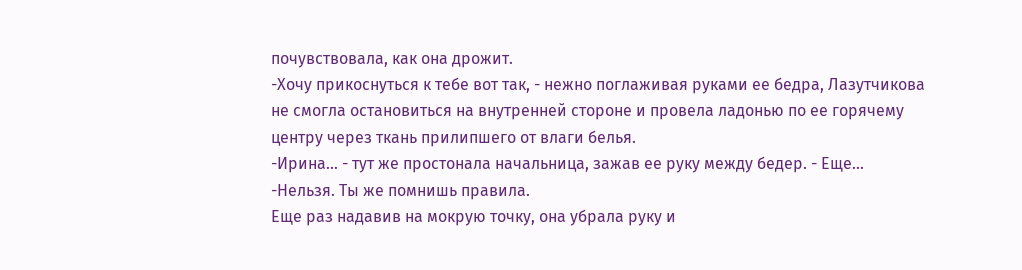почувствовала, как она дрожит.
-Хочу прикоснуться к тебе вот так, - нежно поглаживая руками ее бедра, Лазутчикова не смогла остановиться на внутренней стороне и провела ладонью по ее горячему центру через ткань прилипшего от влаги белья.
-Ирина... - тут же простонала начальница, зажав ее руку между бедер. - Еще...
-Нельзя. Ты же помнишь правила.
Еще раз надавив на мокрую точку, она убрала руку и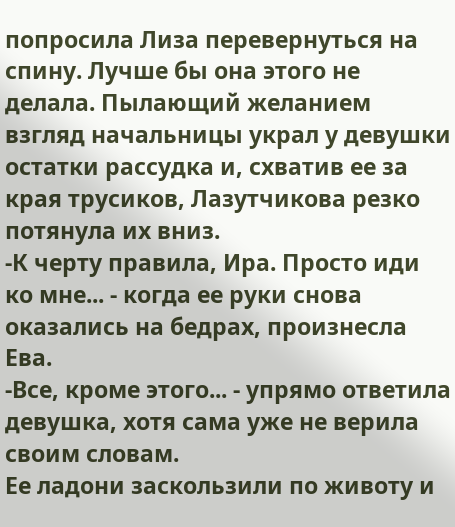попросила Лиза перевернуться на спину. Лучше бы она этого не делала. Пылающий желанием взгляд начальницы украл у девушки остатки рассудка и, схватив ее за края трусиков, Лазутчикова резко потянула их вниз.
-К черту правила, Ира. Просто иди ко мне... - когда ее руки снова оказались на бедрах, произнесла Ева.
-Все, кроме этого... - упрямо ответила девушка, хотя сама уже не верила своим словам.
Ее ладони заскользили по животу и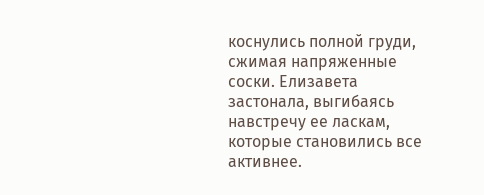коснулись полной груди, сжимая напряженные соски. Елизавета застонала, выгибаясь навстречу ее ласкам, которые становились все активнее.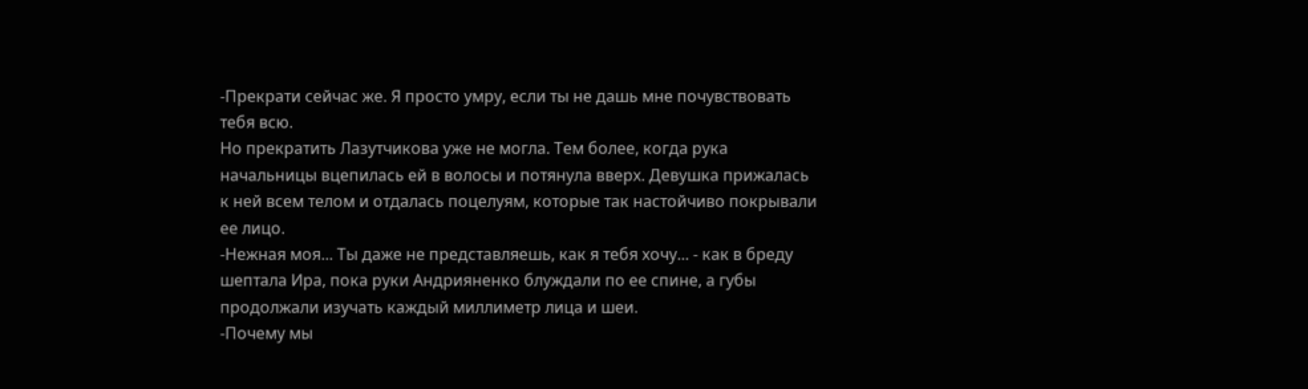-Прекрати сейчас же. Я просто умру, если ты не дашь мне почувствовать тебя всю.
Но прекратить Лазутчикова уже не могла. Тем более, когда рука начальницы вцепилась ей в волосы и потянула вверх. Девушка прижалась к ней всем телом и отдалась поцелуям, которые так настойчиво покрывали ее лицо.
-Нежная моя... Ты даже не представляешь, как я тебя хочу... - как в бреду шептала Ира, пока руки Андрияненко блуждали по ее спине, а губы продолжали изучать каждый миллиметр лица и шеи.
-Почему мы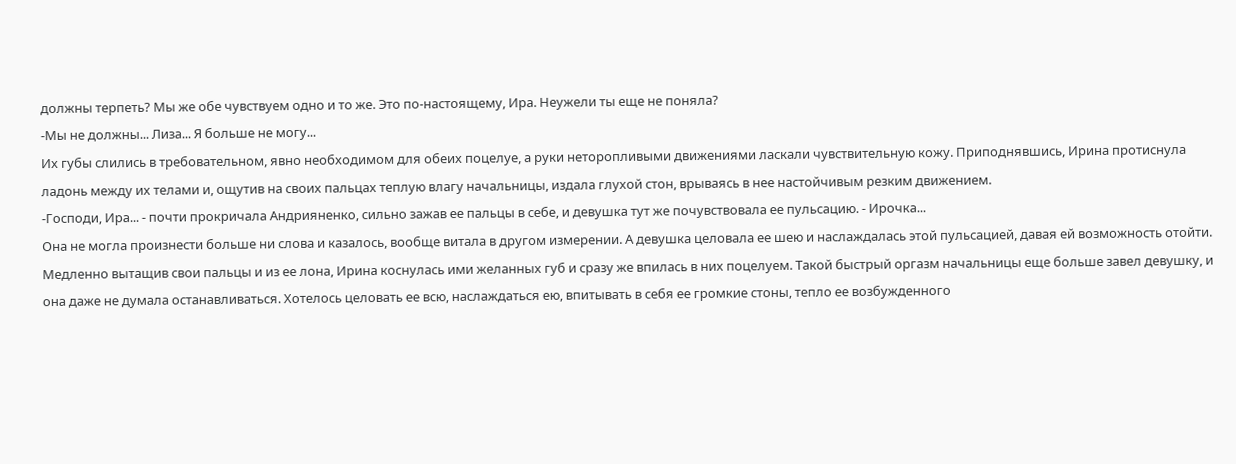должны терпеть? Мы же обе чувствуем одно и то же. Это по-настоящему, Ира. Неужели ты еще не поняла?
-Мы не должны... Лиза... Я больше не могу...
Их губы слились в требовательном, явно необходимом для обеих поцелуе, а руки неторопливыми движениями ласкали чувствительную кожу. Приподнявшись, Ирина протиснула ладонь между их телами и, ощутив на своих пальцах теплую влагу начальницы, издала глухой стон, врываясь в нее настойчивым резким движением.
-Господи, Ира... - почти прокричала Андрияненко, сильно зажав ее пальцы в себе, и девушка тут же почувствовала ее пульсацию. - Ирочка...
Она не могла произнести больше ни слова и казалось, вообще витала в другом измерении. А девушка целовала ее шею и наслаждалась этой пульсацией, давая ей возможность отойти. Медленно вытащив свои пальцы и из ее лона, Ирина коснулась ими желанных губ и сразу же впилась в них поцелуем. Такой быстрый оргазм начальницы еще больше завел девушку, и она даже не думала останавливаться. Хотелось целовать ее всю, наслаждаться ею, впитывать в себя ее громкие стоны, тепло ее возбужденного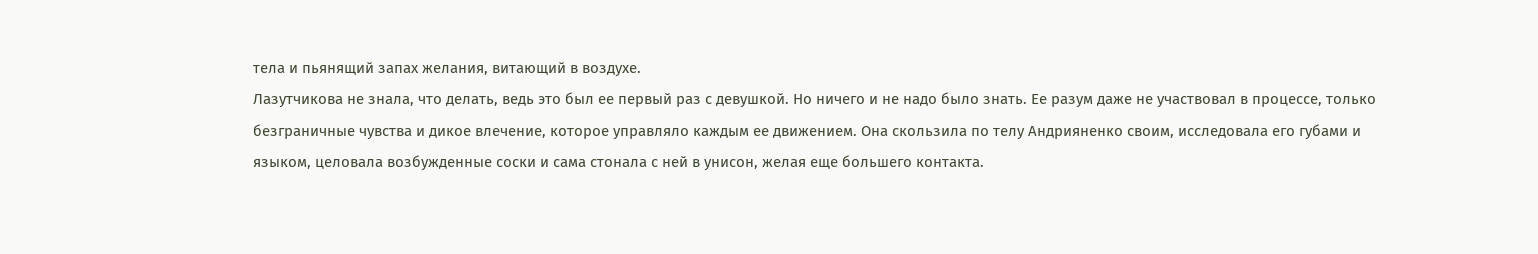тела и пьянящий запах желания, витающий в воздухе.
Лазутчикова не знала, что делать, ведь это был ее первый раз с девушкой. Но ничего и не надо было знать. Ее разум даже не участвовал в процессе, только безграничные чувства и дикое влечение, которое управляло каждым ее движением. Она скользила по телу Андрияненко своим, исследовала его губами и языком, целовала возбужденные соски и сама стонала с ней в унисон, желая еще большего контакта.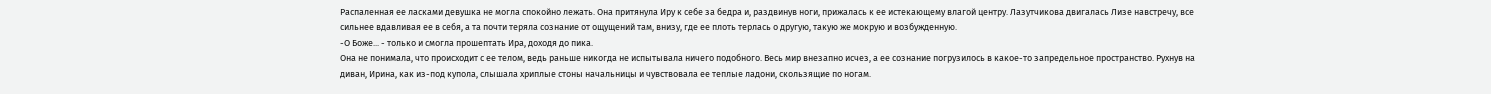Распаленная ее ласками девушка не могла спокойно лежать. Она притянула Иру к себе за бедра и, раздвинув ноги, прижалась к ее истекающему влагой центру. Лазутчикова двигалась Лизе навстречу, все сильнее вдавливая ее в себя, а та почти теряла сознание от ощущений там, внизу, где ее плоть терлась о другую, такую же мокрую и возбужденную.
-О Боже... - только и смогла прошептать Ира, доходя до пика.
Она не понимала, что происходит с ее телом, ведь раньше никогда не испытывала ничего подобного. Весь мир внезапно исчез, а ее сознание погрузилось в какое-то запредельное пространство. Рухнув на диван, Ирина, как из-под купола, слышала хриплые стоны начальницы и чувствовала ее теплые ладони, скользящие по ногам.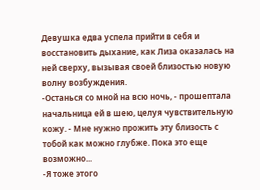Девушка едва успела прийти в себя и восстановить дыхание, как Лиза оказалась на ней сверху, вызывая своей близостью новую волну возбуждения.
-Останься со мной на всю ночь, - прошептала начальница ей в шею, целуя чувствительную кожу. - Мне нужно прожить эту близость с тобой как можно глубже. Пока это еще возможно...
-Я тоже этого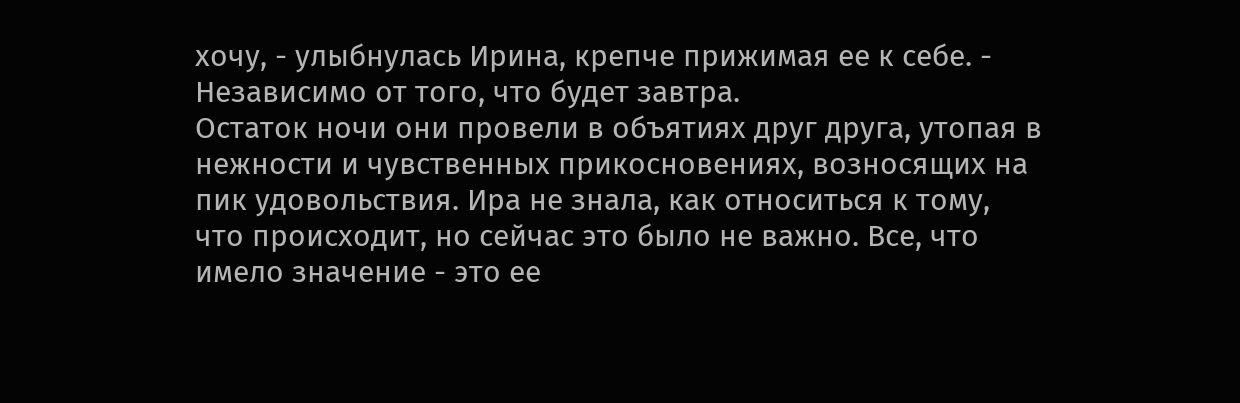хочу, - улыбнулась Ирина, крепче прижимая ее к себе. - Независимо от того, что будет завтра.
Остаток ночи они провели в объятиях друг друга, утопая в нежности и чувственных прикосновениях, возносящих на пик удовольствия. Ира не знала, как относиться к тому, что происходит, но сейчас это было не важно. Все, что имело значение - это ее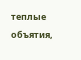теплые объятия,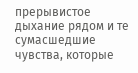прерывистое дыхание рядом и те сумасшедшие чувства, которые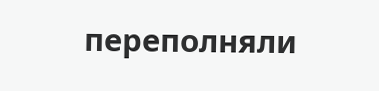переполняли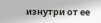изнутри от ее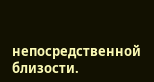непосредственной близости.